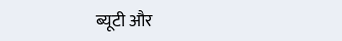ब्यूटी और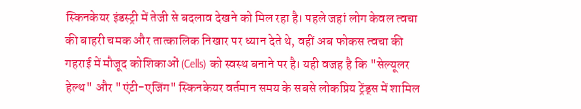स्किनकेयर इंडस्ट्री में तेजी से बदलाव देखने को मिल रहा है। पहले जहां लोग केवल त्वचा की बाहरी चमक और तात्कालिक निखार पर ध्यान देते थे, वहीं अब फोकस त्वचा की गहराई में मौजूद कोशिकाओं (Cells) को स्वस्थ बनाने पर है। यही वजह है कि "सेल्यूलर हेल्थ" और "एंटी-एजिंग" स्किनकेयर वर्तमान समय के सबसे लोकप्रिय ट्रेंड्स में शामिल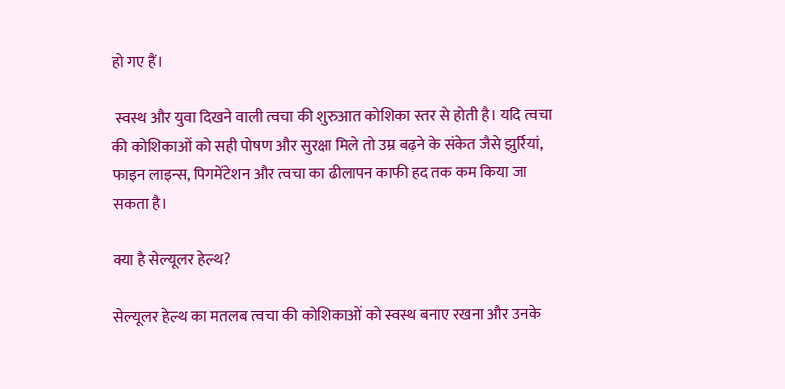हो गए हैं।

 स्वस्थ और युवा दिखने वाली त्वचा की शुरुआत कोशिका स्तर से होती है। यदि त्वचा की कोशिकाओं को सही पोषण और सुरक्षा मिले तो उम्र बढ़ने के संकेत जैसे झुर्रियां, फाइन लाइन्स, पिगमेंटेशन और त्वचा का ढीलापन काफी हद तक कम किया जा सकता है।

क्या है सेल्यूलर हेल्थ?

सेल्यूलर हेल्थ का मतलब त्वचा की कोशिकाओं को स्वस्थ बनाए रखना और उनके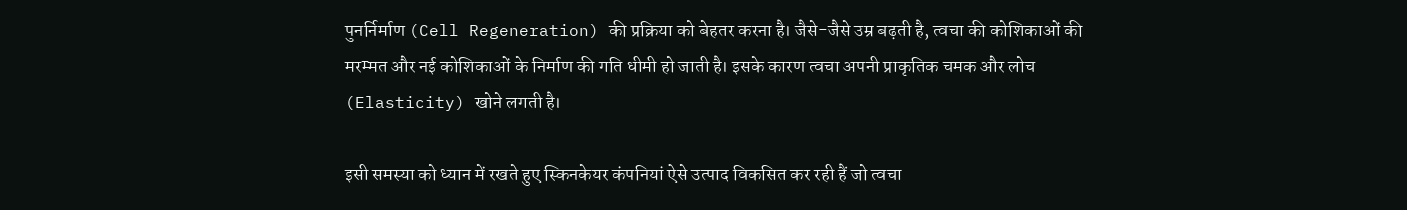पुनर्निर्माण (Cell Regeneration) की प्रक्रिया को बेहतर करना है। जैसे-जैसे उम्र बढ़ती है, त्वचा की कोशिकाओं की मरम्मत और नई कोशिकाओं के निर्माण की गति धीमी हो जाती है। इसके कारण त्वचा अपनी प्राकृतिक चमक और लोच (Elasticity) खोने लगती है।

इसी समस्या को ध्यान में रखते हुए स्किनकेयर कंपनियां ऐसे उत्पाद विकसित कर रही हैं जो त्वचा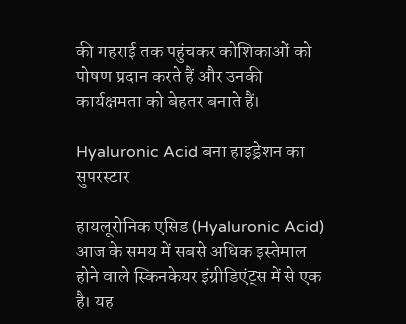की गहराई तक पहुंचकर कोशिकाओं को पोषण प्रदान करते हैं और उनकी कार्यक्षमता को बेहतर बनाते हैं।

Hyaluronic Acid बना हाइड्रेशन का सुपरस्टार

हायलूरोनिक एसिड (Hyaluronic Acid) आज के समय में सबसे अधिक इस्तेमाल होने वाले स्किनकेयर इंग्रीडिएंट्स में से एक है। यह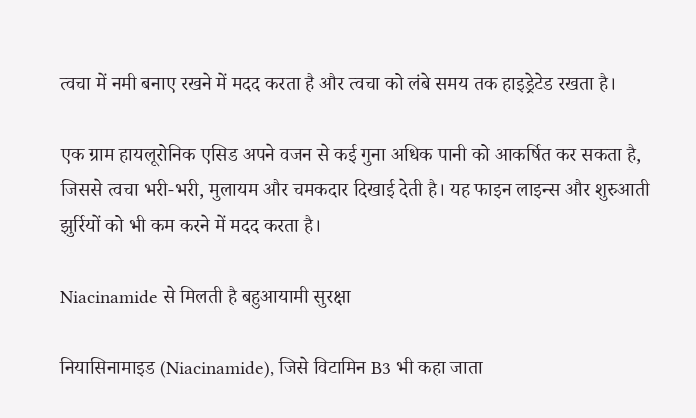त्वचा में नमी बनाए रखने में मदद करता है और त्वचा को लंबे समय तक हाइड्रेटेड रखता है।

एक ग्राम हायलूरोनिक एसिड अपने वजन से कई गुना अधिक पानी को आकर्षित कर सकता है, जिससे त्वचा भरी-भरी, मुलायम और चमकदार दिखाई देती है। यह फाइन लाइन्स और शुरुआती झुर्रियों को भी कम करने में मदद करता है।

Niacinamide से मिलती है बहुआयामी सुरक्षा

नियासिनामाइड (Niacinamide), जिसे विटामिन B3 भी कहा जाता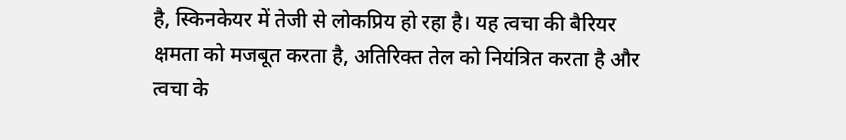है, स्किनकेयर में तेजी से लोकप्रिय हो रहा है। यह त्वचा की बैरियर क्षमता को मजबूत करता है, अतिरिक्त तेल को नियंत्रित करता है और त्वचा के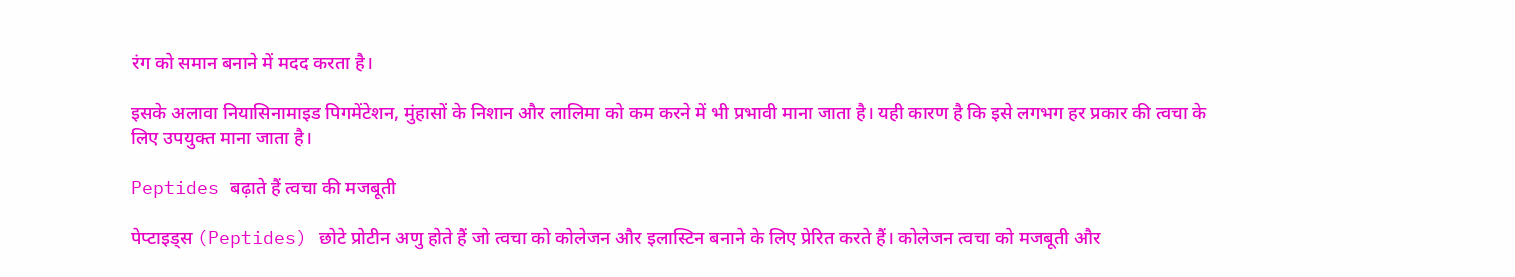रंग को समान बनाने में मदद करता है।

इसके अलावा नियासिनामाइड पिगमेंटेशन, मुंहासों के निशान और लालिमा को कम करने में भी प्रभावी माना जाता है। यही कारण है कि इसे लगभग हर प्रकार की त्वचा के लिए उपयुक्त माना जाता है।

Peptides बढ़ाते हैं त्वचा की मजबूती

पेप्टाइड्स (Peptides) छोटे प्रोटीन अणु होते हैं जो त्वचा को कोलेजन और इलास्टिन बनाने के लिए प्रेरित करते हैं। कोलेजन त्वचा को मजबूती और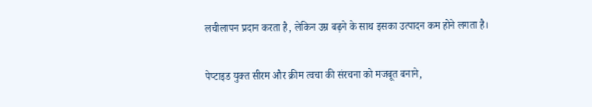लचीलापन प्रदान करता है, लेकिन उम्र बढ़ने के साथ इसका उत्पादन कम होने लगता है।

पेप्टाइड युक्त सीरम और क्रीम त्वचा की संरचना को मजबूत बनाने,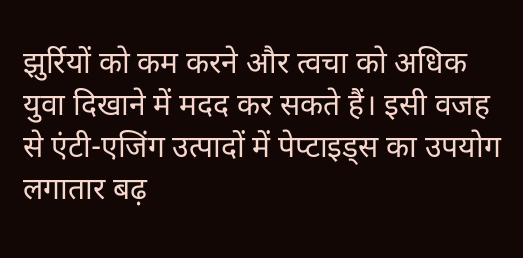झुर्रियों को कम करने और त्वचा को अधिक युवा दिखाने में मदद कर सकते हैं। इसी वजह से एंटी-एजिंग उत्पादों में पेप्टाइड्स का उपयोग लगातार बढ़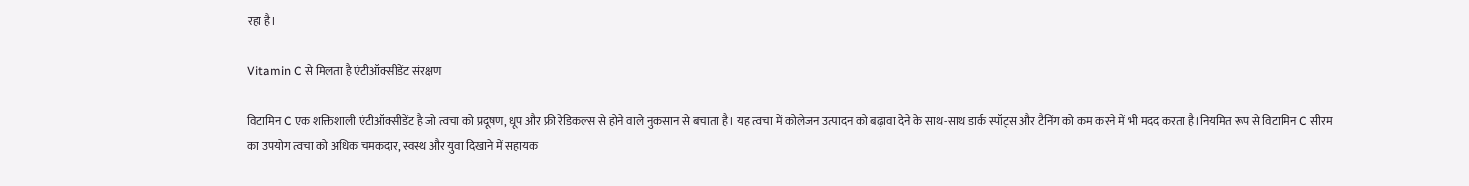रहा है।

Vitamin C से मिलता है एंटीऑक्सीडेंट संरक्षण

विटामिन C एक शक्तिशाली एंटीऑक्सीडेंट है जो त्वचा को प्रदूषण, धूप और फ्री रेडिकल्स से होने वाले नुकसान से बचाता है। यह त्वचा में कोलेजन उत्पादन को बढ़ावा देने के साथ-साथ डार्क स्पॉट्स और टैनिंग को कम करने में भी मदद करता है।नियमित रूप से विटामिन C सीरम का उपयोग त्वचा को अधिक चमकदार, स्वस्थ और युवा दिखाने में सहायक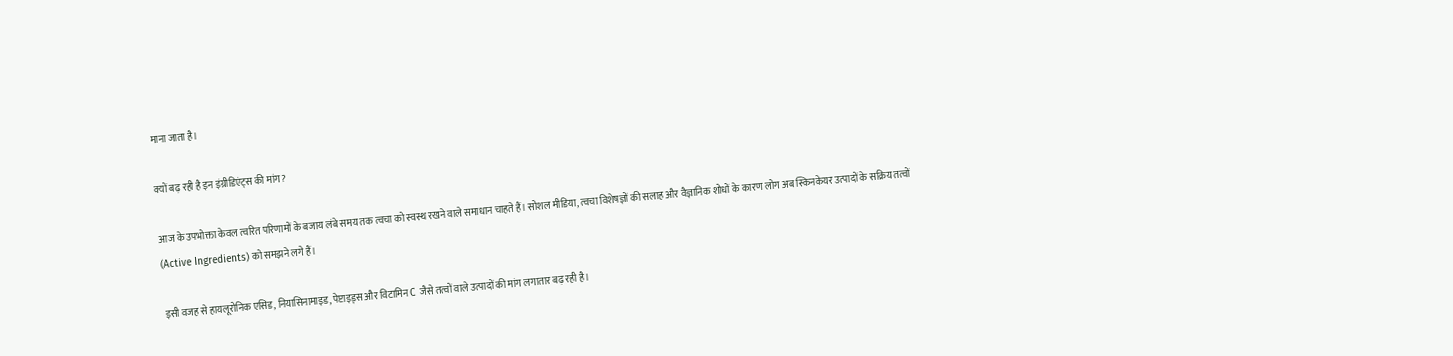माना जाता है।

क्यों बढ़ रही है इन इंग्रीडिएंट्स की मांग?

आज के उपभोक्ता केवल त्वरित परिणामों के बजाय लंबे समय तक त्वचा को स्वस्थ रखने वाले समाधान चाहते हैं। सोशल मीडिया, त्वचा विशेषज्ञों की सलाह और वैज्ञानिक शोधों के कारण लोग अब स्किनकेयर उत्पादों के सक्रिय तत्वों (Active Ingredients) को समझने लगे हैं।

इसी वजह से हायलूरोनिक एसिड, नियासिनामाइड, पेप्टाइड्स और विटामिन C जैसे तत्वों वाले उत्पादों की मांग लगातार बढ़ रही है।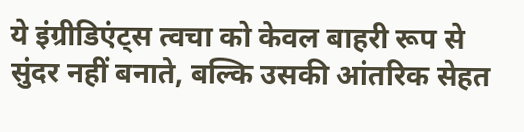ये इंग्रीडिएंट्स त्वचा को केवल बाहरी रूप से सुंदर नहीं बनाते, बल्कि उसकी आंतरिक सेहत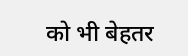को भी बेहतर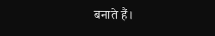बनाते हैं।